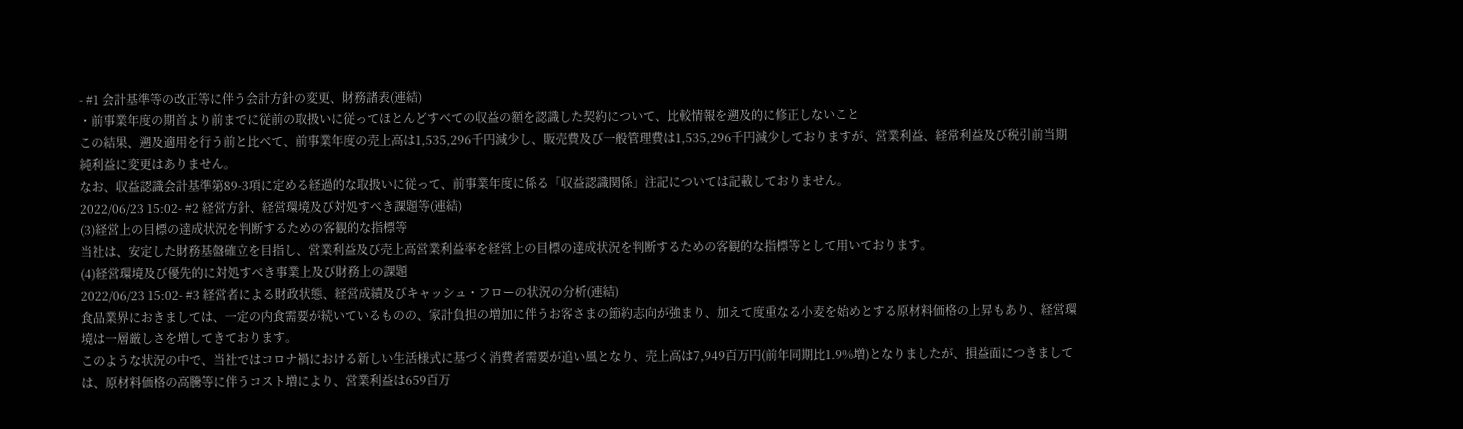- #1 会計基準等の改正等に伴う会計方針の変更、財務諸表(連結)
・前事業年度の期首より前までに従前の取扱いに従ってほとんどすべての収益の額を認識した契約について、比較情報を遡及的に修正しないこと
この結果、遡及適用を行う前と比べて、前事業年度の売上高は1,535,296千円減少し、販売費及び一般管理費は1,535,296千円減少しておりますが、営業利益、経常利益及び税引前当期純利益に変更はありません。
なお、収益認識会計基準第89-3項に定める経過的な取扱いに従って、前事業年度に係る「収益認識関係」注記については記載しておりません。
2022/06/23 15:02- #2 経営方針、経営環境及び対処すべき課題等(連結)
(3)経営上の目標の達成状況を判断するための客観的な指標等
当社は、安定した財務基盤確立を目指し、営業利益及び売上高営業利益率を経営上の目標の達成状況を判断するための客観的な指標等として用いております。
(4)経営環境及び優先的に対処すべき事業上及び財務上の課題
2022/06/23 15:02- #3 経営者による財政状態、経営成績及びキャッシュ・フローの状況の分析(連結)
食品業界におきましては、一定の内食需要が続いているものの、家計負担の増加に伴うお客さまの節約志向が強まり、加えて度重なる小麦を始めとする原材料価格の上昇もあり、経営環境は一層厳しさを増してきております。
このような状況の中で、当社ではコロナ禍における新しい生活様式に基づく消費者需要が追い風となり、売上高は7,949百万円(前年同期比1.9%増)となりましたが、損益面につきましては、原材料価格の高騰等に伴うコスト増により、営業利益は659百万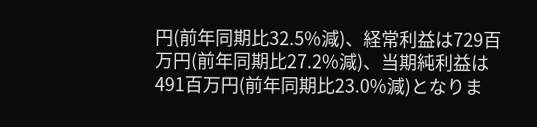円(前年同期比32.5%減)、経常利益は729百万円(前年同期比27.2%減)、当期純利益は491百万円(前年同期比23.0%減)となりま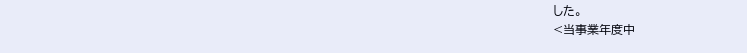した。
<当事業年度中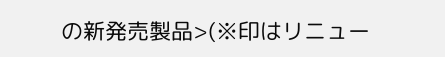の新発売製品>(※印はリニュー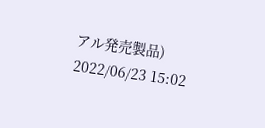アル発売製品)
2022/06/23 15:02